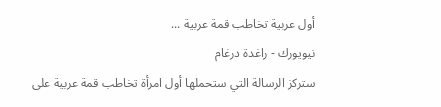أول عربية تخاطب قمة عربية ...
نيويورك - راغدة درغام
ستركز الرسالة التي ستحملها أول امرأة تخاطب قمة عربية على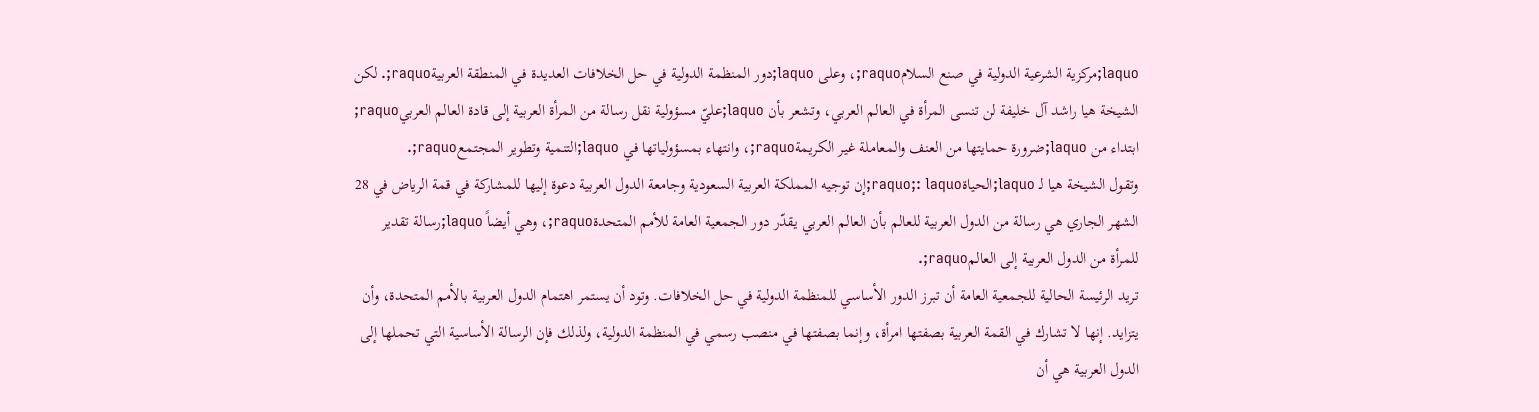laquo;مركزية الشرعية الدولية في صنع السلامraquo;، وعلى laquo;دور المنظمة الدولية في حل الخلافات العديدة في المنطقة العربيةraquo;. لكن الشيخة هيا راشد آل خليفة لن تنسى المرأة في العالم العربي، وتشعر بأن laquo;عليّ مسؤولية نقل رسالة من المرأة العربية إلى قادة العالم العربيraquo; ابتداء من laquo;ضرورة حمايتها من العنف والمعاملة غير الكريمةraquo;، وانتهاء بمسؤولياتها في laquo;التنمية وتطوير المجتمعraquo;.
وتقول الشيخة هيا لـ laquo;الحياةraquo;: laquo;إن توجيه المملكة العربية السعودية وجامعة الدول العربية دعوة إليها للمشاركة في قمة الرياض في 28 الشهر الجاري هي رسالة من الدول العربية للعالم بأن العالم العربي يقدّر دور الجمعية العامة للأمم المتحدةraquo;، وهي أيضاً laquo;رسالة تقدير للمرأة من الدول العربية إلى العالمraquo;.
تريد الرئيسة الحالية للجمعية العامة أن تبرز الدور الأساسي للمنظمة الدولية في حل الخلافات. وتود أن يستمر اهتمام الدول العربية بالأمم المتحدة، وأن يتزايد. إنها لا تشارك في القمة العربية بصفتها امرأة، وإنما بصفتها في منصب رسمي في المنظمة الدولية، ولذلك فإن الرسالة الأساسية التي تحملها إلى الدول العربية هي أن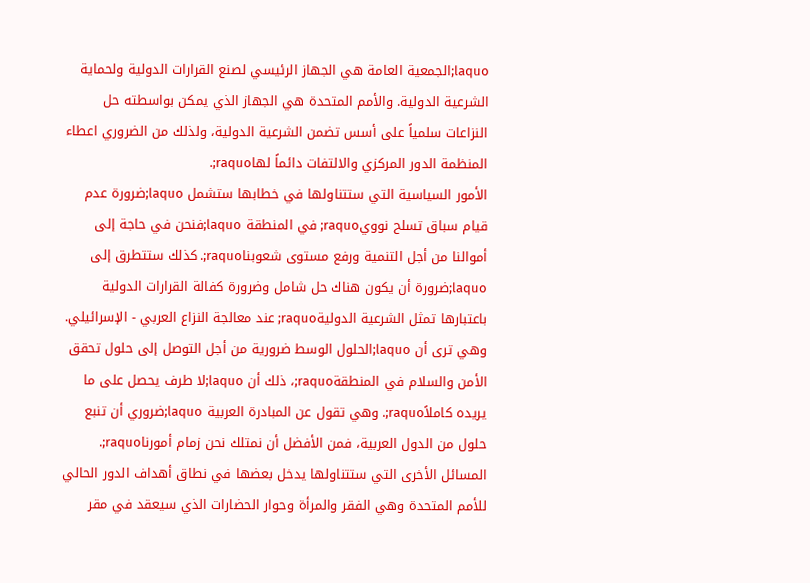laquo;الجمعية العامة هي الجهاز الرئيسي لصنع القرارات الدولية ولحماية الشرعية الدولية. والأمم المتحدة هي الجهاز الذي يمكن بواسطته حل النزاعات سلمياً على أسس تضمن الشرعية الدولية، ولذلك من الضروري اعطاء المنظمة الدور المركزي والالتفات دائماً لهاraquo;.
الأمور السياسية التي ستتناولها في خطابها ستشمل laquo;ضرورة عدم قيام سباق تسلح نوويraquo; في المنطقة laquo;فنحن في حاجة إلى أموالنا من أجل التنمية ورفع مستوى شعوبناraquo;. كذلك ستتطرق إلى laquo;ضرورة أن يكون هناك حل شامل وضرورة كفالة القرارات الدولية باعتبارها تمثل الشرعية الدوليةraquo; عند معالجة النزاع العربي - الإسرائيلي. وهي ترى أن laquo;الحلول الوسط ضرورية من أجل التوصل إلى حلول تحقق الأمن والسلام في المنطقةraquo;، ذلك أن laquo;لا طرف يحصل على ما يريده كاملاًraquo;. وهي تقول عن المبادرة العربية laquo;ضروري أن تنبع حلول من الدول العربية، فمن الأفضل أن نمتلك نحن زمام أمورناraquo;.
المسائل الأخرى التي ستتناولها يدخل بعضها في نطاق أهداف الدور الحالي للأمم المتحدة وهي الفقر والمرأة وحوار الحضارات الذي سيعقد في مقر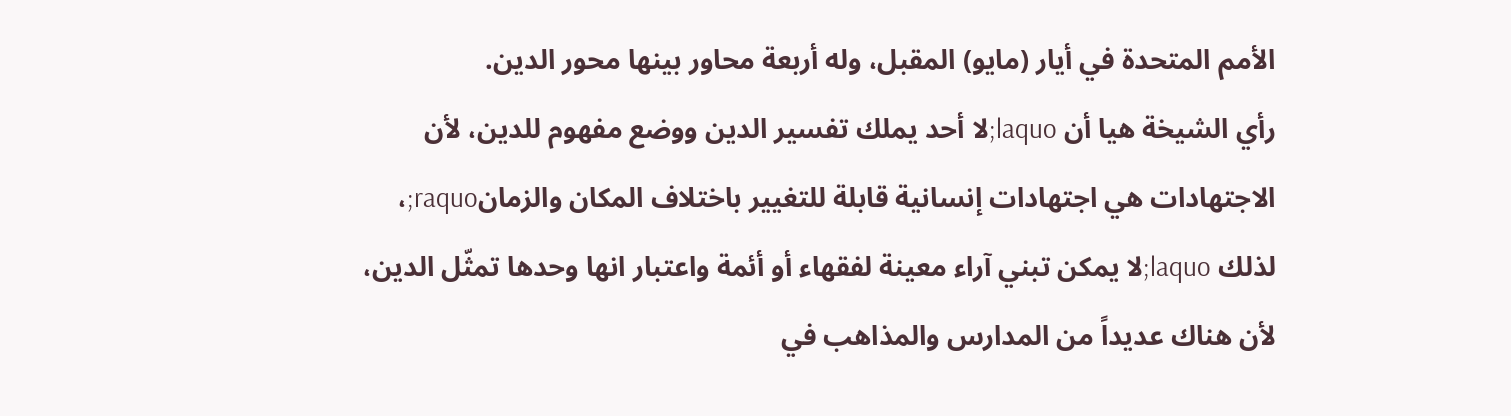الأمم المتحدة في أيار (مايو) المقبل، وله أربعة محاور بينها محور الدين.
رأي الشيخة هيا أن laquo;لا أحد يملك تفسير الدين ووضع مفهوم للدين، لأن الاجتهادات هي اجتهادات إنسانية قابلة للتغيير باختلاف المكان والزمانraquo;، لذلك laquo;لا يمكن تبني آراء معينة لفقهاء أو أئمة واعتبار انها وحدها تمثّل الدين، لأن هناك عديداً من المدارس والمذاهب في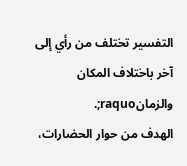التفسير تختلف من رأي إلى آخر باختلاف المكان والزمانraquo;.
الهدف من حوار الحضارات،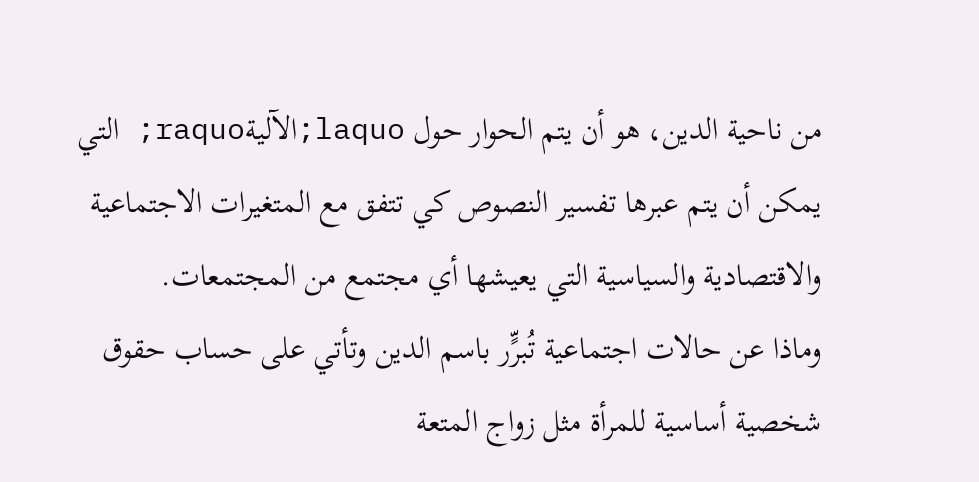من ناحية الدين، هو أن يتم الحوار حول laquo;الآليةraquo; التي يمكن أن يتم عبرها تفسير النصوص كي تتفق مع المتغيرات الاجتماعية والاقتصادية والسياسية التي يعيشها أي مجتمع من المجتمعات.
وماذا عن حالات اجتماعية تُبرٍّر باسم الدين وتأتي على حساب حقوق شخصية أساسية للمرأة مثل زواج المتعة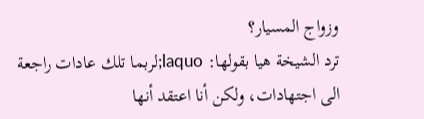وزواج المسيار؟
ترد الشيخة هيا بقولها: laquo;لربما تلك عادات راجعة الى اجتهادات، ولكن أنا اعتقد أنها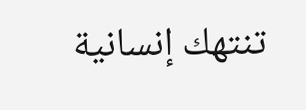تنتهك إنسانية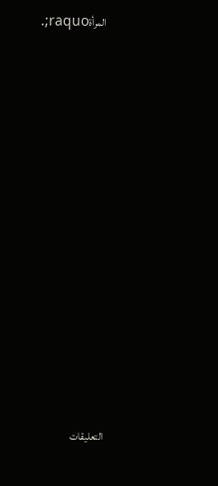المرأةraquo;.













التعليقات